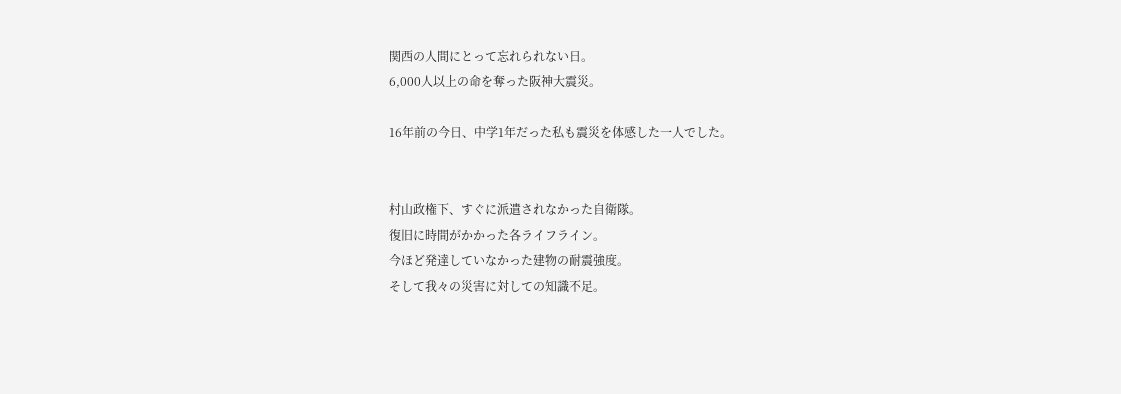関西の人間にとって忘れられない日。
6,000人以上の命を奪った阪神大震災。

16年前の今日、中学1年だった私も震災を体感した一人でした。


村山政権下、すぐに派遣されなかった自衛隊。
復旧に時間がかかった各ライフライン。
今ほど発達していなかった建物の耐震強度。
そして我々の災害に対しての知識不足。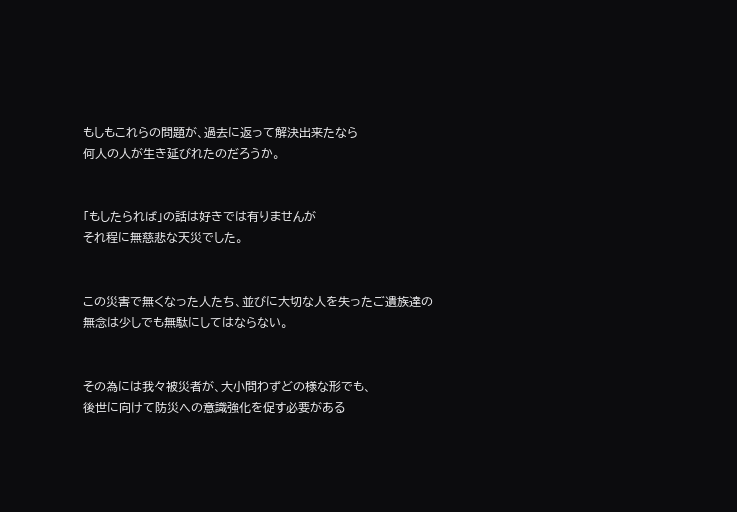もしもこれらの問題が、過去に返って解決出来たなら
何人の人が生き延びれたのだろうか。


「もしたられば」の話は好きでは有りませんが
それ程に無慈悲な天災でした。


この災害で無くなった人たち、並びに大切な人を失ったご遺族達の
無念は少しでも無駄にしてはならない。


その為には我々被災者が、大小問わずどの様な形でも、
後世に向けて防災への意識強化を促す必要がある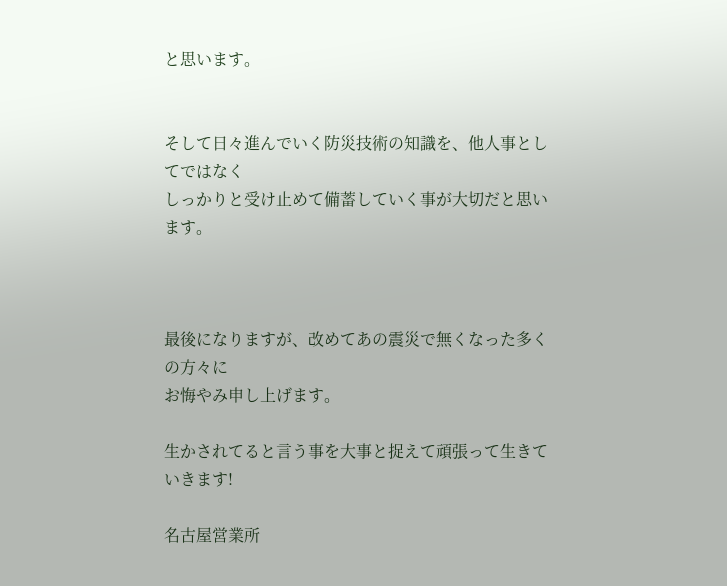と思います。


そして日々進んでいく防災技術の知識を、他人事としてではなく
しっかりと受け止めて備蓄していく事が大切だと思います。



最後になりますが、改めてあの震災で無くなった多くの方々に
お悔やみ申し上げます。

生かされてると言う事を大事と捉えて頑張って生きていきます!

名古屋営業所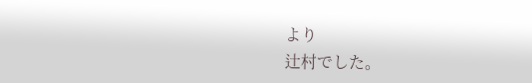より
辻村でした。